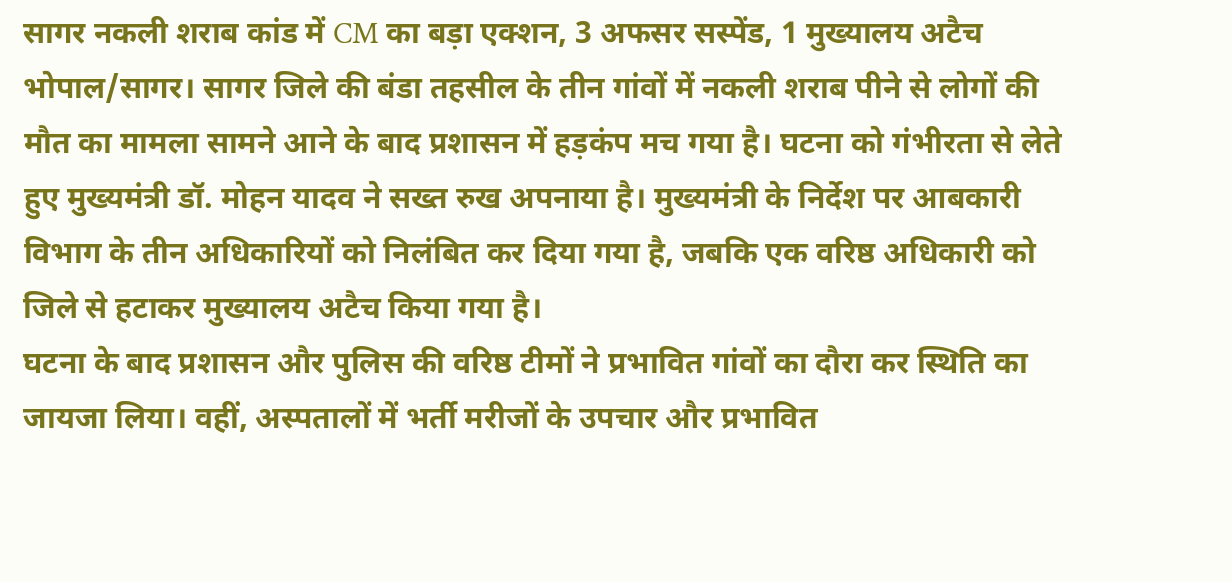सागर नकली शराब कांड में CM का बड़ा एक्शन, 3 अफसर सस्पेंड, 1 मुख्यालय अटैच
भोपाल/सागर। सागर जिले की बंडा तहसील के तीन गांवों में नकली शराब पीने से लोगों की मौत का मामला सामने आने के बाद प्रशासन में हड़कंप मच गया है। घटना को गंभीरता से लेते हुए मुख्यमंत्री डॉ. मोहन यादव ने सख्त रुख अपनाया है। मुख्यमंत्री के निर्देश पर आबकारी विभाग के तीन अधिकारियों को निलंबित कर दिया गया है, जबकि एक वरिष्ठ अधिकारी को जिले से हटाकर मुख्यालय अटैच किया गया है।
घटना के बाद प्रशासन और पुलिस की वरिष्ठ टीमों ने प्रभावित गांवों का दौरा कर स्थिति का जायजा लिया। वहीं, अस्पतालों में भर्ती मरीजों के उपचार और प्रभावित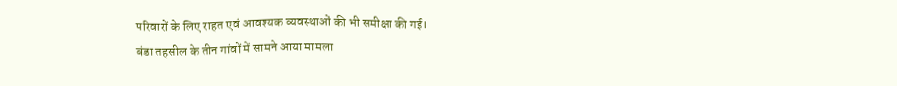परिवारों के लिए राहत एवं आवश्यक व्यवस्थाओं की भी समीक्षा की गई।
बंडा तहसील के तीन गांवों में सामने आया मामला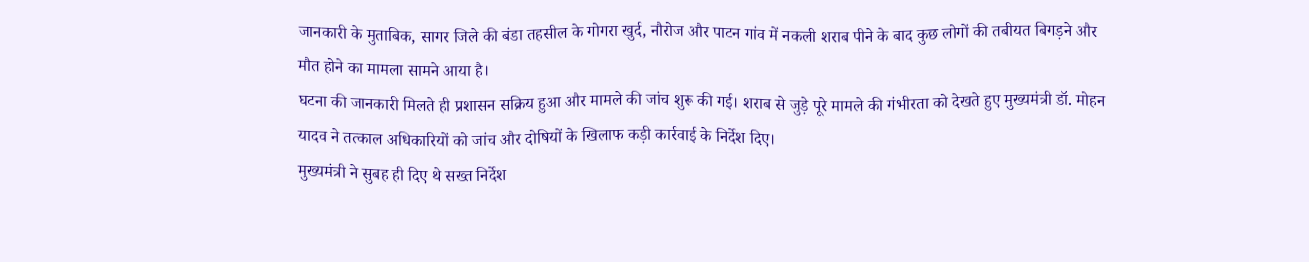जानकारी के मुताबिक, सागर जिले की बंडा तहसील के गोगरा खुर्द, नौरोज और पाटन गांव में नकली शराब पीने के बाद कुछ लोगों की तबीयत बिगड़ने और मौत होने का मामला सामने आया है।
घटना की जानकारी मिलते ही प्रशासन सक्रिय हुआ और मामले की जांच शुरू की गई। शराब से जुड़े पूरे मामले की गंभीरता को देखते हुए मुख्यमंत्री डॉ. मोहन यादव ने तत्काल अधिकारियों को जांच और दोषियों के खिलाफ कड़ी कार्रवाई के निर्देश दिए।
मुख्यमंत्री ने सुबह ही दिए थे सख्त निर्देश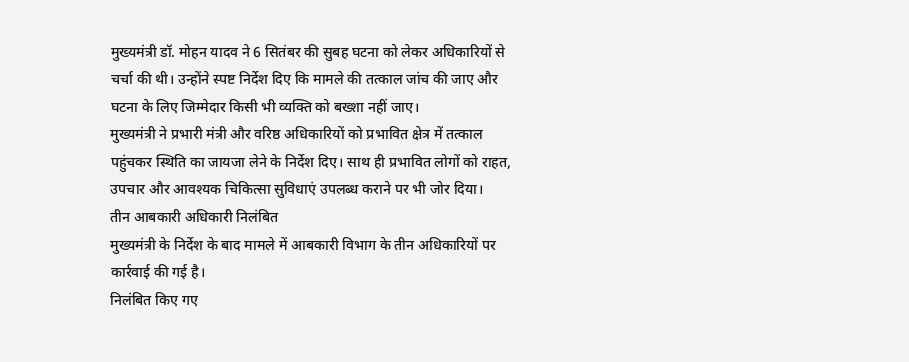मुख्यमंत्री डॉ. मोहन यादव ने 6 सितंबर की सुबह घटना को लेकर अधिकारियों से चर्चा की थी। उन्होंने स्पष्ट निर्देश दिए कि मामले की तत्काल जांच की जाए और घटना के लिए जिम्मेदार किसी भी व्यक्ति को बख्शा नहीं जाए।
मुख्यमंत्री ने प्रभारी मंत्री और वरिष्ठ अधिकारियों को प्रभावित क्षेत्र में तत्काल पहुंचकर स्थिति का जायजा लेने के निर्देश दिए। साथ ही प्रभावित लोगों को राहत, उपचार और आवश्यक चिकित्सा सुविधाएं उपलब्ध कराने पर भी जोर दिया।
तीन आबकारी अधिकारी निलंबित
मुख्यमंत्री के निर्देश के बाद मामले में आबकारी विभाग के तीन अधिकारियों पर कार्रवाई की गई है।
निलंबित किए गए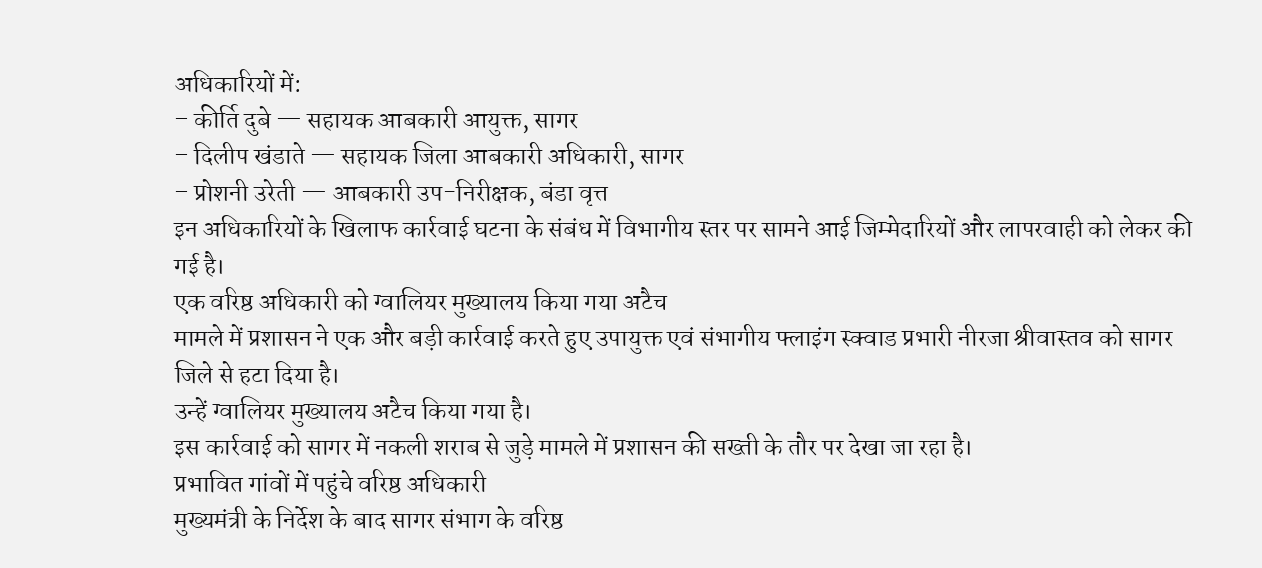अधिकारियों में:
– कीर्ति दुबे — सहायक आबकारी आयुक्त, सागर
– दिलीप खंडाते — सहायक जिला आबकारी अधिकारी, सागर
– प्रोशनी उरेती — आबकारी उप-निरीक्षक, बंडा वृत्त
इन अधिकारियों के खिलाफ कार्रवाई घटना के संबंध में विभागीय स्तर पर सामने आई जिम्मेदारियों और लापरवाही को लेकर की गई है।
एक वरिष्ठ अधिकारी को ग्वालियर मुख्यालय किया गया अटैच
मामले में प्रशासन ने एक और बड़ी कार्रवाई करते हुए उपायुक्त एवं संभागीय फ्लाइंग स्क्वाड प्रभारी नीरजा श्रीवास्तव को सागर जिले से हटा दिया है।
उन्हें ग्वालियर मुख्यालय अटैच किया गया है।
इस कार्रवाई को सागर में नकली शराब से जुड़े मामले में प्रशासन की सख्ती के तौर पर देखा जा रहा है।
प्रभावित गांवों में पहुंचे वरिष्ठ अधिकारी
मुख्यमंत्री के निर्देश के बाद सागर संभाग के वरिष्ठ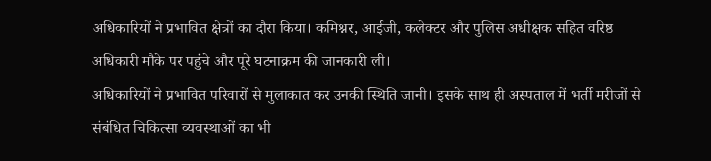अधिकारियों ने प्रभावित क्षेत्रों का दौरा किया। कमिश्नर, आईजी, कलेक्टर और पुलिस अधीक्षक सहित वरिष्ठ अधिकारी मौके पर पहुंचे और पूरे घटनाक्रम की जानकारी ली।
अधिकारियों ने प्रभावित परिवारों से मुलाकात कर उनकी स्थिति जानी। इसके साथ ही अस्पताल में भर्ती मरीजों से संबंधित चिकित्सा व्यवस्थाओं का भी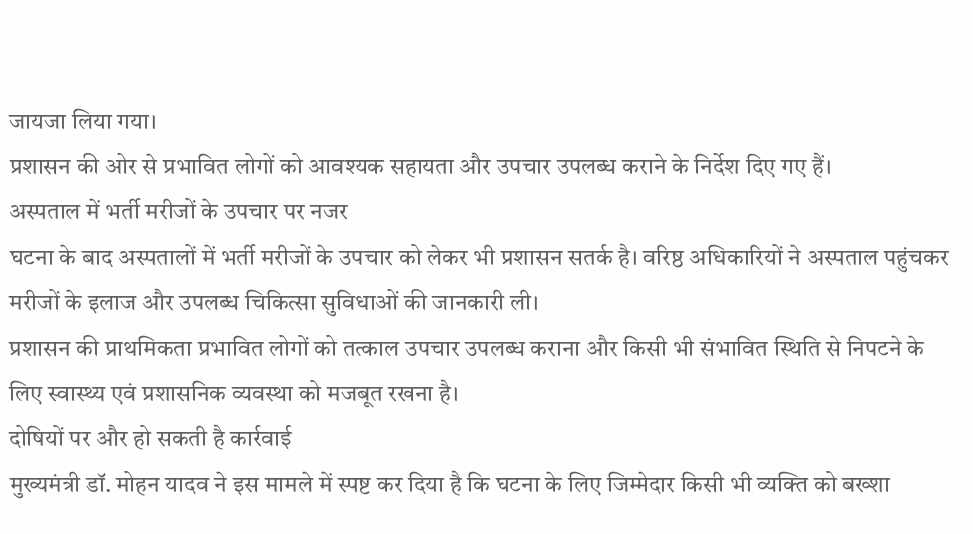जायजा लिया गया।
प्रशासन की ओर से प्रभावित लोगों को आवश्यक सहायता और उपचार उपलब्ध कराने के निर्देश दिए गए हैं।
अस्पताल में भर्ती मरीजों के उपचार पर नजर
घटना के बाद अस्पतालों में भर्ती मरीजों के उपचार को लेकर भी प्रशासन सतर्क है। वरिष्ठ अधिकारियों ने अस्पताल पहुंचकर मरीजों के इलाज और उपलब्ध चिकित्सा सुविधाओं की जानकारी ली।
प्रशासन की प्राथमिकता प्रभावित लोगों को तत्काल उपचार उपलब्ध कराना और किसी भी संभावित स्थिति से निपटने के लिए स्वास्थ्य एवं प्रशासनिक व्यवस्था को मजबूत रखना है।
दोषियों पर और हो सकती है कार्रवाई
मुख्यमंत्री डॉ. मोहन यादव ने इस मामले में स्पष्ट कर दिया है कि घटना के लिए जिम्मेदार किसी भी व्यक्ति को बख्शा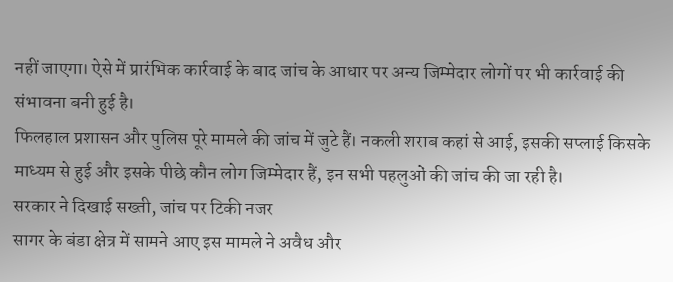नहीं जाएगा। ऐसे में प्रारंभिक कार्रवाई के बाद जांच के आधार पर अन्य जिम्मेदार लोगों पर भी कार्रवाई की संभावना बनी हुई है।
फिलहाल प्रशासन और पुलिस पूरे मामले की जांच में जुटे हैं। नकली शराब कहां से आई, इसकी सप्लाई किसके माध्यम से हुई और इसके पीछे कौन लोग जिम्मेदार हैं, इन सभी पहलुओं की जांच की जा रही है।
सरकार ने दिखाई सख्ती, जांच पर टिकी नजर
सागर के बंडा क्षेत्र में सामने आए इस मामले ने अवैध और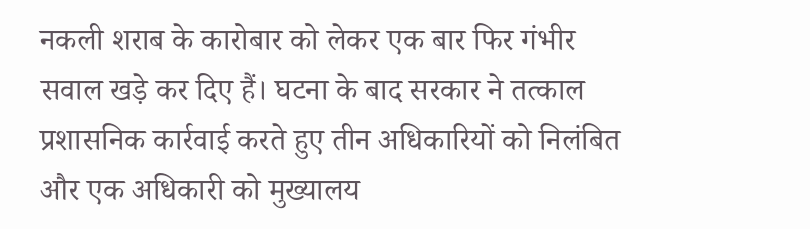नकली शराब के कारोबार को लेकर एक बार फिर गंभीर सवाल खड़े कर दिए हैं। घटना के बाद सरकार ने तत्काल प्रशासनिक कार्रवाई करते हुए तीन अधिकारियों को निलंबित और एक अधिकारी को मुख्यालय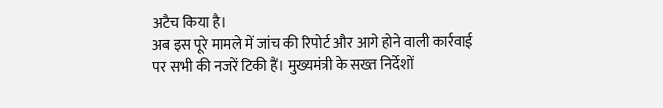अटैच किया है।
अब इस पूरे मामले में जांच की रिपोर्ट और आगे होने वाली कार्रवाई पर सभी की नजरें टिकी हैं। मुख्यमंत्री के सख्त निर्देशों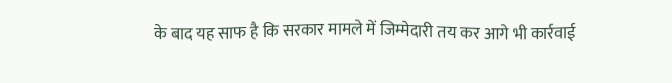के बाद यह साफ है कि सरकार मामले में जिम्मेदारी तय कर आगे भी कार्रवाई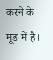करने के मूड में है।